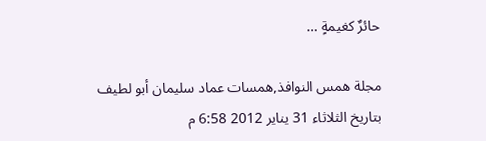حائرٌ كغيمةٍ …

مجلة همس النوافذ,همسات عماد سليمان أبو لطيف
بتاريخ الثلاثاء 31 يناير 2012 6:58 م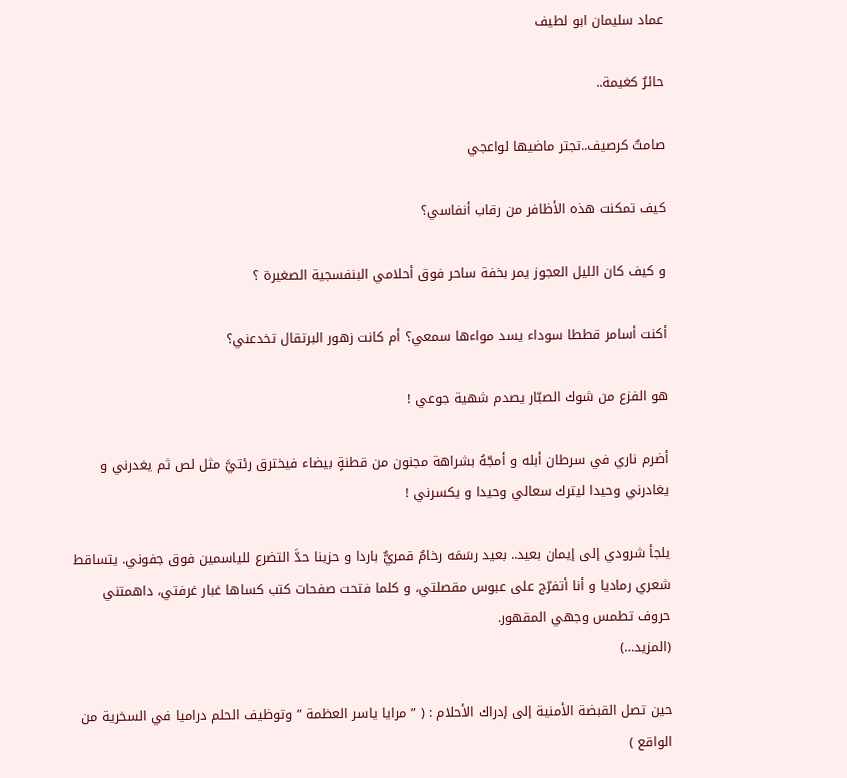عماد سليمان ابو لطيف

حائرٌ كغيمة..

صامتٌ كرصيف..تجتر ماضيها لواعجي

كيف تمكنت هذه الأظافر من رقاب أنفاسي؟

و كيف كان الليل العجوز يمر بخفة ساحر فوق أحلامي البنفسجية الصغيرة ؟

أكنت أسامر قططا سوداء يسد مواءها سمعي؟ أم كانت زهور البرتقال تخدعني؟

هو الفزع من شوك الصبّار يصدم شهية جوعي !

أضرم ناري في سرطان أبله و أمجّهُ بشراهة مجنون من قطنةٍ بيضاء فيخترق رئتيَّ مثل لص ثم يغدرني و يغادرني وحيدا ليترك سعالي وحيدا و يكسرني !

يلجأ شرودي إلى إيمان بعيد.. بعيد رسَمَه رخامٌ قمريٌّ باردا و حزينا حدَّ التضرع للياسمين فوق جفوني. يتساقط شعري رماديا و أنا أتفرّج على عبوس مقصلتي، و كلما فتحت صفحات كتب كساها غبار غرفتي، داهمتني حروف تطمس وجهي المقهور.
(المزيد…)

حين تصل القبضة الأمنية إلى إدراك الأحلام : ( ” مرايا ياسر العظمة ” وتوظيف الحلم دراميا في السخرية من الواقع )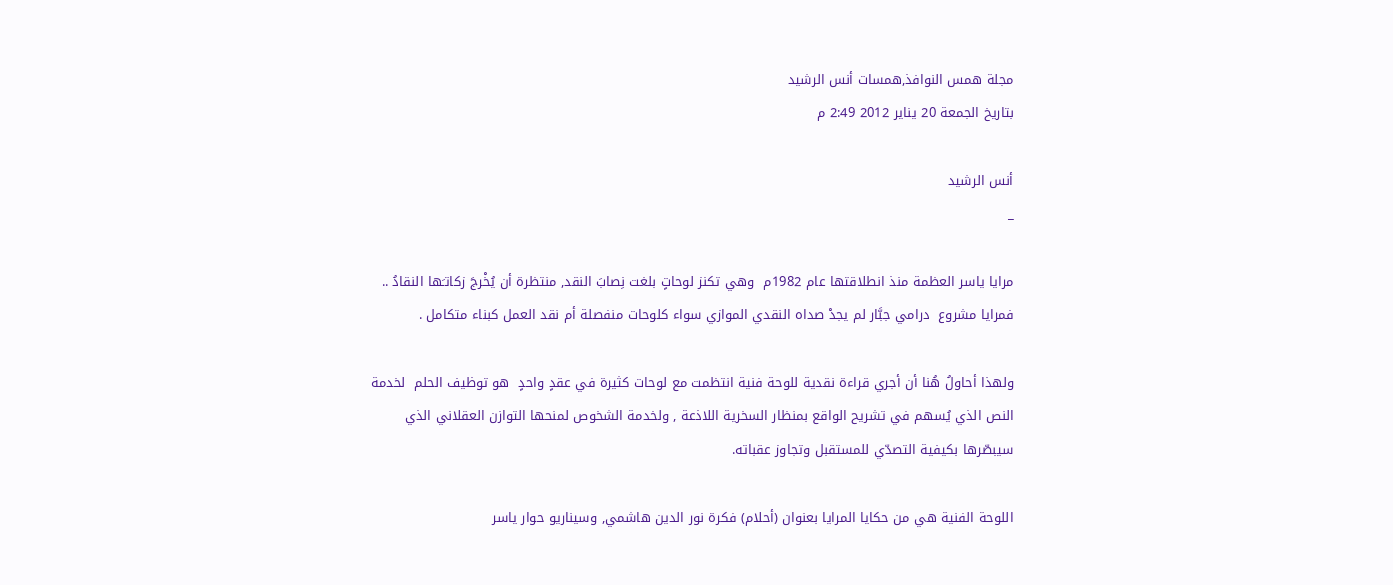مجلة همس النوافذ,همسات أنس الرشيد
بتاريخ الجمعة 20 يناير 2012 2:49 م

أنس الرشيد
_

مرايا ياسر العظمة منذ انطلاقتها عام 1982م  وهي تكنز لوحاتٍ بلغت نِصابَ النقد, منتظرة أن يُخْرجَ زكاتـَها النقادُ .. فمرايا مشروع  درامي جبَّار لم يجدْ صداه النقدي الموازي سواء كلوحات منفصلة أم نقد العمل كبناء متكامل .

ولهذا أحاولُ هُنا أن أجري قراءة نقدية للوحة فنية انتظمت مع لوحات كثيرة في عقدٍ واحدٍ  هو توظيف الحلم  لخدمة النص الذي يُسهم في تشريح الواقع بمنظار السخرية اللاذعة , ولخدمة الشخوص لمنحها التوازن العقلاني الذي سيبصّرها بكيفية التصدّي للمستقبل وتجاوز عقباته.

اللوحة الفنية هي من حكايا المرايا بعنوان (أحلام) فكرة نور الدين هاشمي, وسيناريو حوار ياسر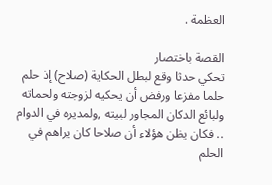العظمة .

القصة باختصار
تحكي حدثا وقع لبطل الحكاية (صلاح) إذ حلم حلما مفزعا ورفض أن يحكيه لزوجته ولحماته ولبائع الدكان المجاور لبيته ,ولمديره في الدوام .. فكان يظن هؤلاء أن صلاحا كان يراهم في الحلم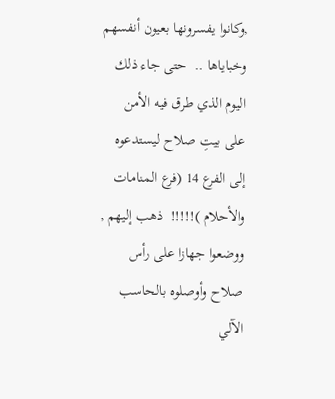,وكانوا يفسرونها بعيون أنفسهم وخباياها ..  حتى جاء ذلك اليوم الذي طرق فيه الأمن على بيتِ صلاح ليستدعوه إلى الفرع 14 (فرع المنامات والأحلام )!!!!!  ذهب إليهم , ووضعوا جهازا على رأس صلاح وأوصلوه بالحاسب الآلي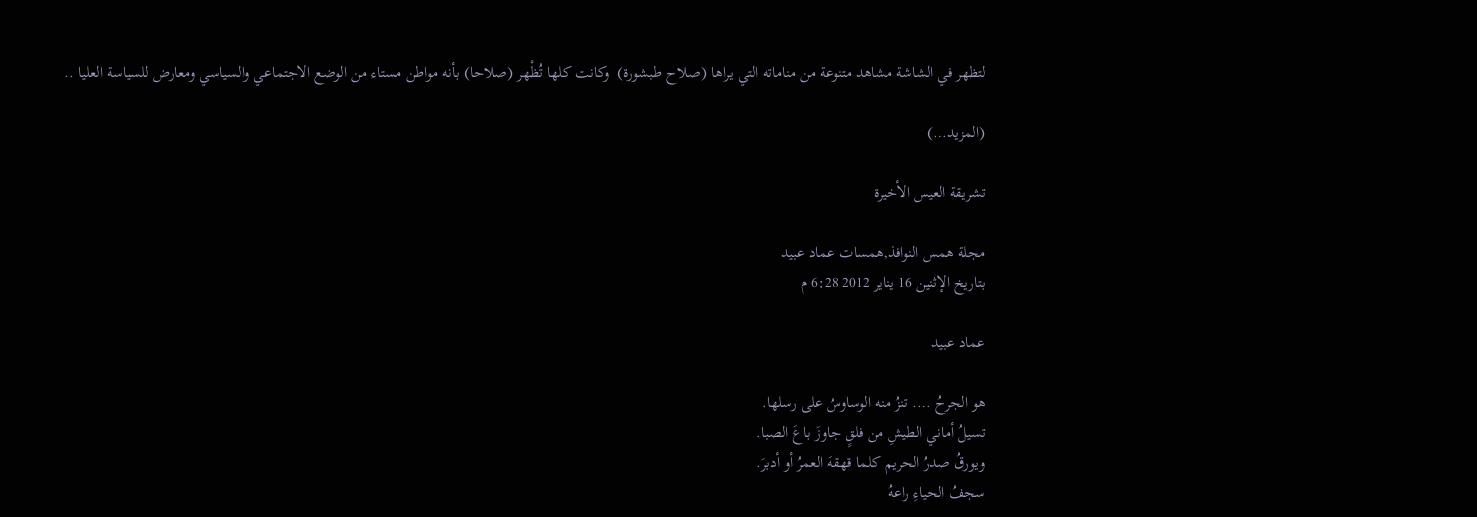لتظهر في الشاشة مشاهد متنوعة من مناماته التي يراها (صلاح طبشورة)  وكانت كلها تُظْهر (صلاحا) بأنه مواطن مستاء من الوضع الاجتماعي والسياسي ومعارض للسياسة العليا ..

(المزيد…)

تشريقة العيس الأخيرة

مجلة همس النوافذ,همسات عماد عبيد
بتاريخ الإثنين 16 يناير 2012 6:28 م

عماد عبيد

هو الجرحُ …. تنزُ منه الوساوسُ على رسلها.
تسيلُ أماني الطيشِ من فلقٍ جاوزَ باعَ الصبا.
ويورقُ صدرُ الحريم كلما قهقهَ العمرُ أو أدبرَ.
سجفُ الحياءِ راعهُ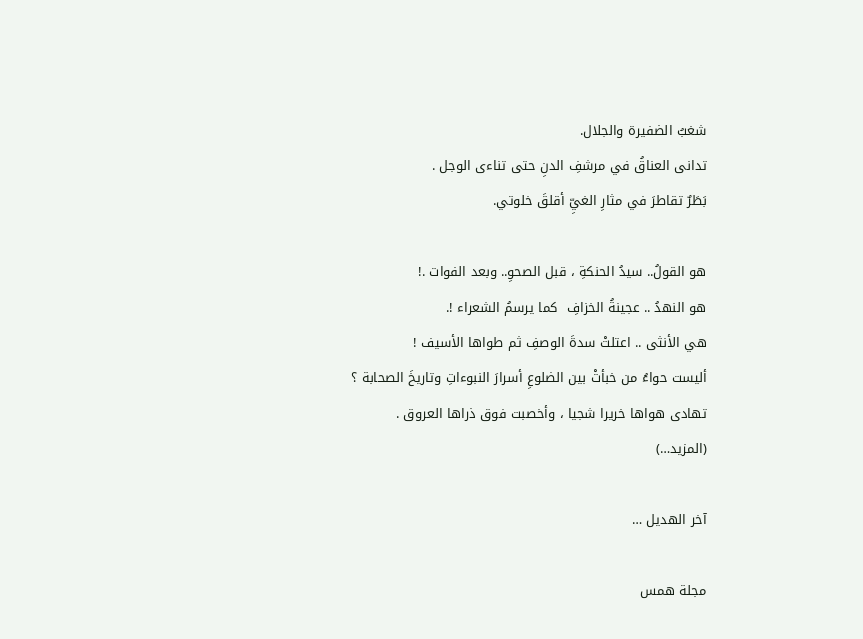شغبُ الضفيرة والجلال.
تدانى العناقُ في مرشفِ الدنِ حتى تناءى الوجل .
بَطَرٌ تقاطرَ في مثارِ الغيِّ أقلقَ خلوتي.

هو القولُ.. سيدُ الحنكةِ ، قبل الصحوِ.. وبعد الفوات .!
هو النهدُ .. عجينةُ الخزافِ  كما يرسمُ الشعراء !.
هي الأنثى .. اعتلتْ سدةَ الوصفِ ثم طواها الأسيف !
أليست حواءُ من خبأتْ بين الضلوعِ أسرارَ النبوءاتِ وتاريخَ الصحابة ؟
تهادى هواها خريرا شجيا ، وأخصبت فوق ذراها العروق .
(المزيد…)

آخر الهديل …

مجلة همس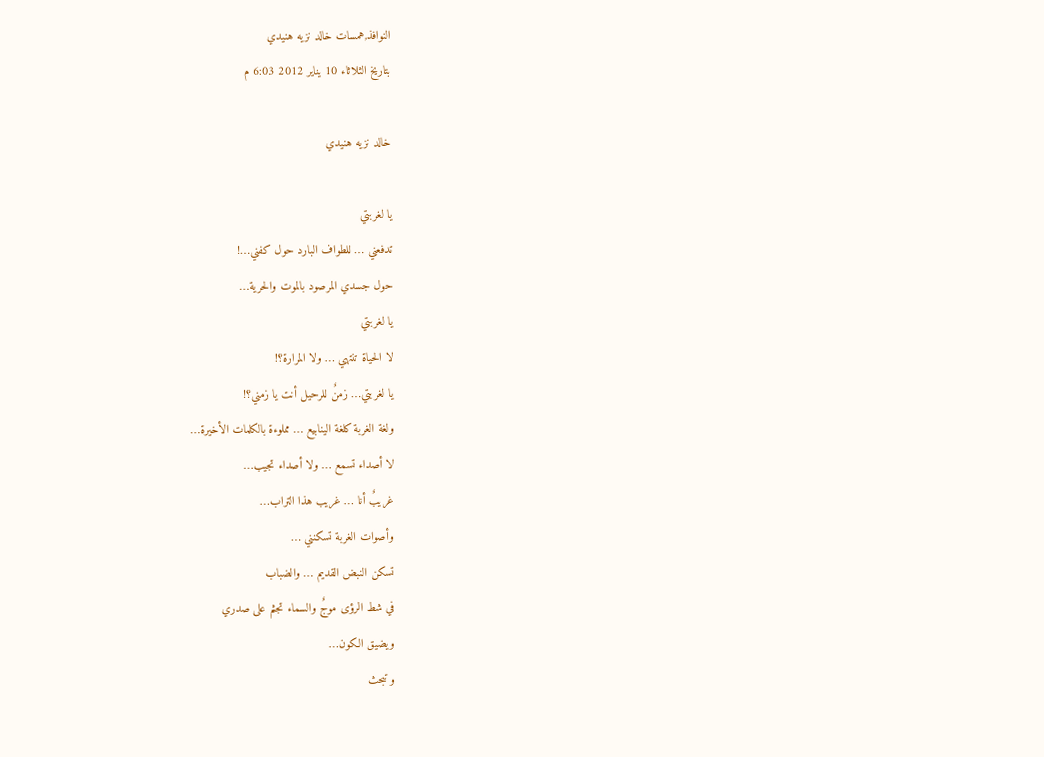النوافذ,همسات خالد نزيه هنيدي
بتاريخ الثلاثاء 10 يناير 2012 6:03 م

خالد نزيه هنيدي

يا لغربتي
تدفعني … للطواف البارد حول كفني…!
حول جسدي المرصود بالموت والحرية…
يا لغربتي
لا الحياة تنتهي … ولا المرارة؟!
يا لغربتي… زمنٌ للرحيل أنت يا زمني؟!
ولغة الغربة كلغة الينابيع … مملوءة بالكلمات الأخيرة…
لا أصداء تسمع … ولا أصداء تجيب…
غريبٌ أنا … غريب هذا التراب…
وأصوات الغربة تسكنني …
تسكن النبض القديم … والضباب
في شط الرؤى موجٌ والسماء تجثم على صدري
ويضيق الكون…
و تبحث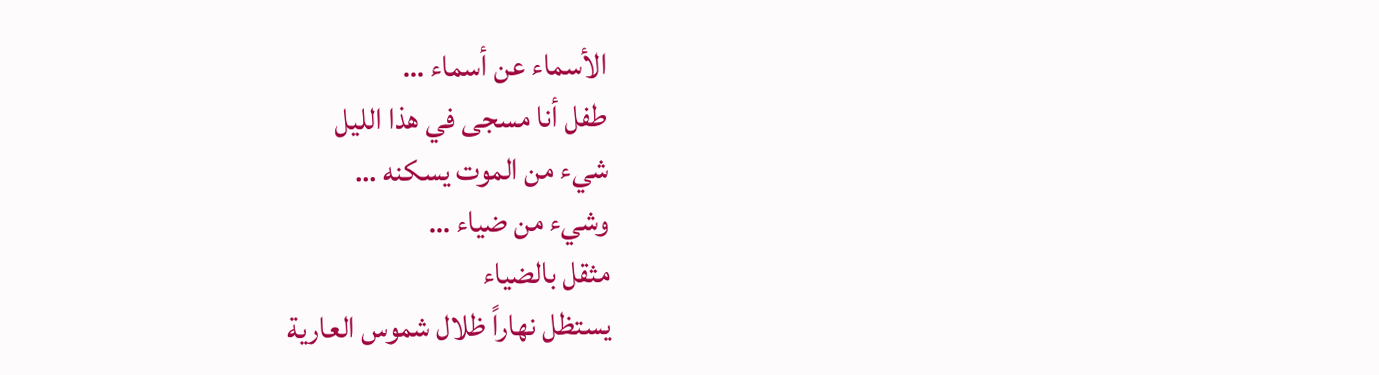الأسماء عن أسماء …
طفل أنا مسجى في هذا الليل
شيء من الموت يسكنه …
وشيء من ضياء …
مثقل بالضياء
يستظل نهاراً ظلال شموس العارية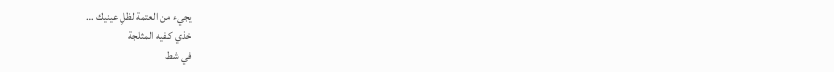يجيء من العتمة لظلِ عينيك …
خذي كـفيه المثلجة
في شط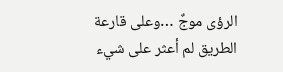الرؤى موجٌ …وعلى قارعة الطريق لم أعثر على شيء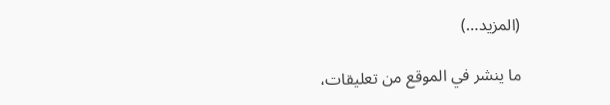(المزيد…)

ما ينشر في الموقع من تعليقات،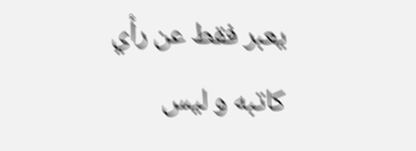يعبر فقط عن رأي كاتبه و ليس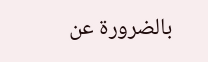بالضرورة عن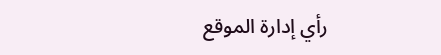رأي إدارة الموقع